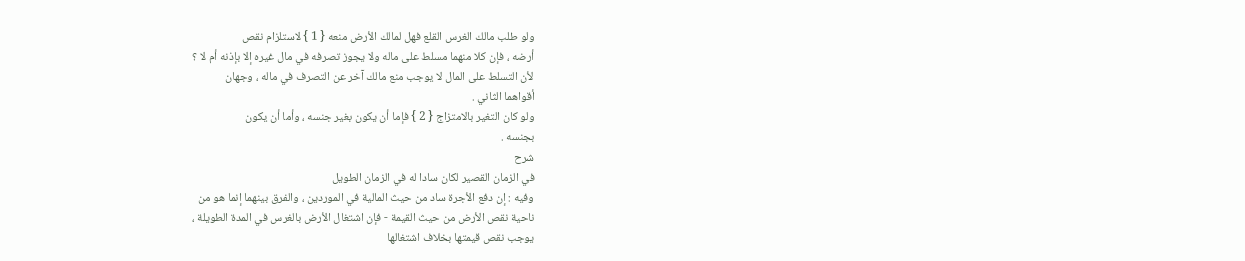ولو طلب مالك الغرس القلع فهل لمالك الأرض منعه { 1 } لاستلزام نقص
أرضه ، فإن كلا منهما مسلط على ماله ولا يجوز تصرفه في مال غيره إلا بإذنه أم لا ؟
لأن التسلط على المال لا يوجب منع مالك آخر عن التصرف في ماله ، وجهان
أقواهما الثاني .
ولو كان التغير بالامتزاج { 2 } فإما أن يكون بغير جنسه ، وأما أن يكون
بجنسه .
شرح
في الزمان القصير لكان سادا له في الزمان الطويل
وفيه : إن دفع الأجرة ساد من حيث المالية في الموردين ، والفرق بينهما إنما هو من
ناحية نقص الأرض من حيث القيمة - فإن اشتغال الأرض بالغرس في المدة الطويلة ،
يوجب نقص قيمتها بخلاف اشتغالها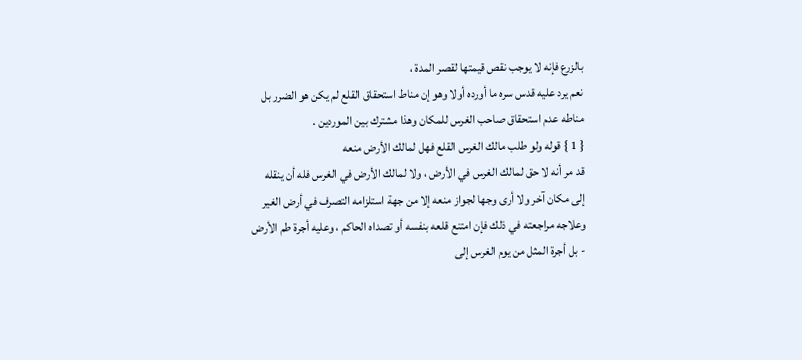بالزرع فإنه لا يوجب نقص قيمتها لقصر المدة ،
نعم يرد عليه قدس سره ما أورده أولا وهو إن مناط استحقاق القلع لم يكن هو الضرر بل
مناطه عدم استحقاق صاحب الغرس للمكان وهذا مشترك بين الموردين .
{ 1 } قوله ولو طلب مالك الغرس القلع فهل لمالك الأرض منعه
قد مر أنه لا حق لمالك الغرس في الأرض ، ولا لمالك الأرض في الغرس فله أن ينقله
إلى مكان آخر ولا أرى وجها لجواز منعه إلا من جهة استلزامه التصرف في أرض الغير
وعلاجه مراجعته في ذلك فإن امتنع قلعه بنفسه أو تصداه الحاكم ، وعليه أجرة طم الأرض
- بل أجرة المثل من يوم الغرس إلى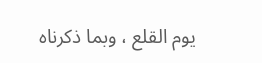يوم القلع ، وبما ذكرناه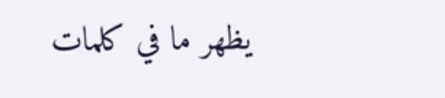يظهر ما في كلمات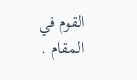القوم في المقام .